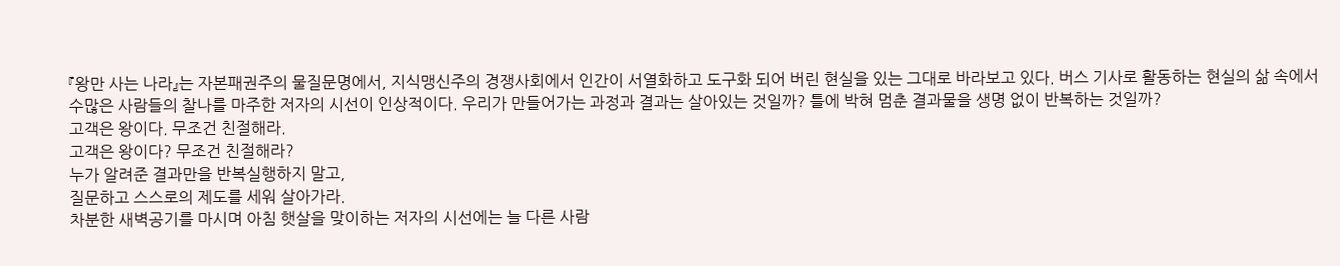『왕만 사는 나라』는 자본패권주의 물질문명에서, 지식맹신주의 경쟁사회에서 인간이 서열화하고 도구화 되어 버린 현실을 있는 그대로 바라보고 있다. 버스 기사로 활동하는 현실의 삶 속에서 수많은 사람들의 찰나를 마주한 저자의 시선이 인상적이다. 우리가 만들어가는 과정과 결과는 살아있는 것일까? 틀에 박혀 멈춘 결과물을 생명 없이 반복하는 것일까?
고객은 왕이다. 무조건 친절해라.
고객은 왕이다? 무조건 친절해라?
누가 알려준 결과만을 반복실행하지 말고,
질문하고 스스로의 제도를 세워 살아가라.
차분한 새벽공기를 마시며 아침 햇살을 맞이하는 저자의 시선에는 늘 다른 사람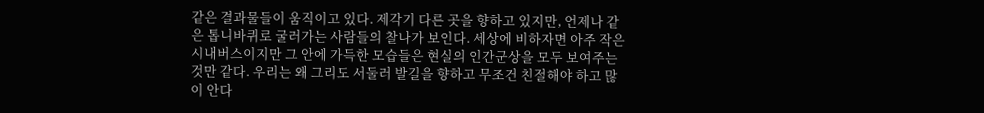같은 결과물들이 움직이고 있다. 제각기 다른 곳을 향하고 있지만, 언제나 같은 톱니바퀴로 굴러가는 사람들의 찰나가 보인다. 세상에 비하자면 아주 작은 시내버스이지만 그 안에 가득한 모습들은 현실의 인간군상을 모두 보여주는 것만 같다. 우리는 왜 그리도 서둘러 발길을 향하고 무조건 친절해야 하고 많이 안다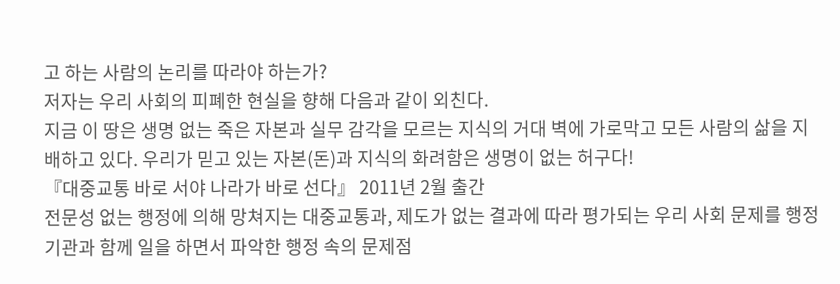고 하는 사람의 논리를 따라야 하는가?
저자는 우리 사회의 피폐한 현실을 향해 다음과 같이 외친다.
지금 이 땅은 생명 없는 죽은 자본과 실무 감각을 모르는 지식의 거대 벽에 가로막고 모든 사람의 삶을 지배하고 있다. 우리가 믿고 있는 자본(돈)과 지식의 화려함은 생명이 없는 허구다!
『대중교통 바로 서야 나라가 바로 선다』 2011년 2월 출간
전문성 없는 행정에 의해 망쳐지는 대중교통과, 제도가 없는 결과에 따라 평가되는 우리 사회 문제를 행정기관과 함께 일을 하면서 파악한 행정 속의 문제점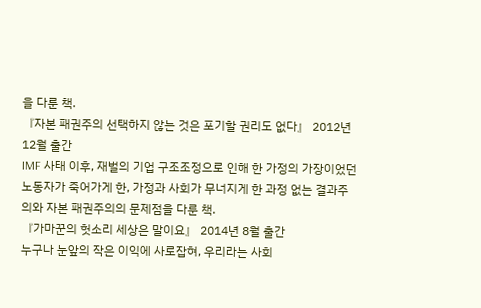을 다룬 책.
『자본 패권주의 선택하지 않는 것은 포기할 권리도 없다』 2012년 12월 출간
IMF 사태 이후, 재벌의 기업 구조조정으로 인해 한 가정의 가장이었던 노동자가 죽어가게 한, 가정과 사회가 무너지게 한 과정 없는 결과주의와 자본 패권주의의 문제점을 다룬 책.
『가마꾼의 헛소리 세상은 말이요』 2014년 8월 출간
누구나 눈앞의 작은 이익에 사로잡혀, 우리라는 사회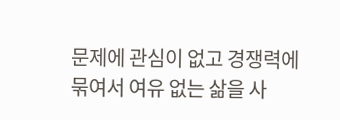문제에 관심이 없고 경쟁력에 묶여서 여유 없는 삶을 사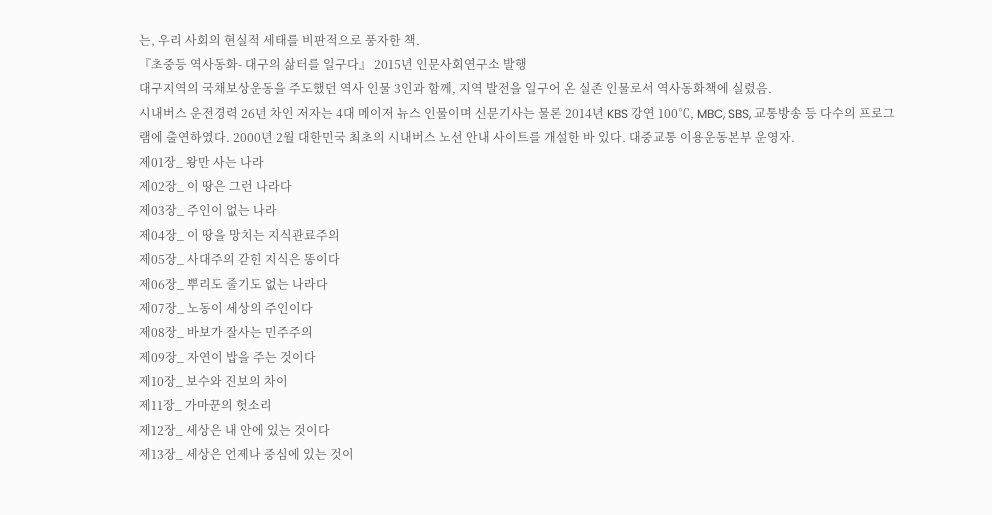는, 우리 사회의 현실적 세태를 비판적으로 풍자한 책.
『초중등 역사동화- 대구의 삶터를 일구다』 2015년 인문사회연구소 발행
대구지역의 국채보상운동을 주도했던 역사 인물 3인과 함께, 지역 발전을 일구어 온 실존 인물로서 역사동화책에 실렸음.
시내버스 운전경력 26년 차인 저자는 4대 메이저 뉴스 인물이며 신문기사는 물론 2014년 KBS 강연 100℃, MBC, SBS, 교통방송 등 다수의 프로그램에 출연하였다. 2000년 2월 대한민국 최초의 시내버스 노선 안내 사이트를 개설한 바 있다. 대중교통 이용운동본부 운영자.
제01장_ 왕만 사는 나라
제02장_ 이 땅은 그런 나라다
제03장_ 주인이 없는 나라
제04장_ 이 땅을 망치는 지식관료주의
제05장_ 사대주의 갇힌 지식은 똥이다
제06장_ 뿌리도 줄기도 없는 나라다
제07장_ 노동이 세상의 주인이다
제08장_ 바보가 잘사는 민주주의
제09장_ 자연이 밥을 주는 것이다
제10장_ 보수와 진보의 차이
제11장_ 가마꾼의 헛소리
제12장_ 세상은 내 안에 있는 것이다
제13장_ 세상은 언제나 중심에 있는 것이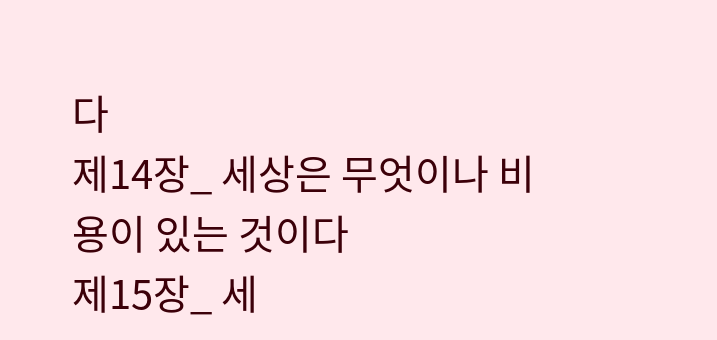다
제14장_ 세상은 무엇이나 비용이 있는 것이다
제15장_ 세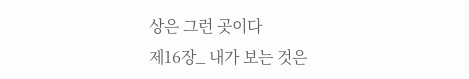상은 그런 곳이다
제16장_ 내가 보는 것은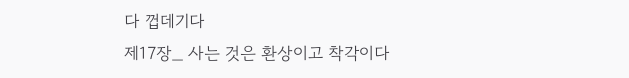다 껍데기다
제17장_ 사는 것은 환상이고 착각이다